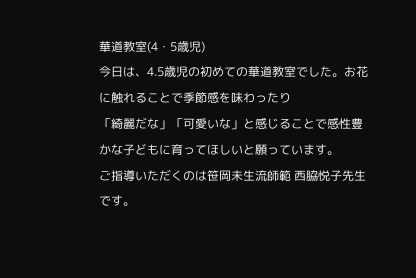華道教室(4・5歳児)
今日は、4.5歳児の初めての華道教室でした。お花に触れることで季節感を味わったり
「綺麗だな」「可愛いな」と感じることで感性豊かな子どもに育ってほしいと願っています。
ご指導いただくのは笹岡未生流師範 西脇悦子先生です。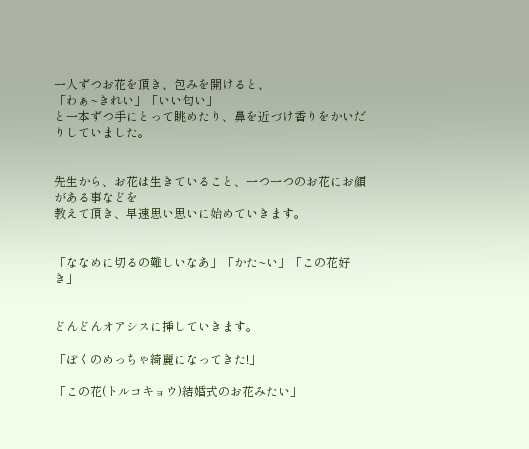一人ずつお花を頂き、包みを開けると、
「わぁ~きれい」「いい匂い」
と一本ずつ手にとって眺めたり、鼻を近づけ香りをかいだりしていました。


先生から、お花は生きていること、一つ一つのお花にお顔がある事などを
教えて頂き、早速思い思いに始めていきます。


「ななめに切るの難しいなあ」「かた~い」「この花好き」


どんどんオアシスに挿していきます。

「ぼくのめっちゃ綺麗になってきた!」

「この花(トルコキョウ)結婚式のお花みたい」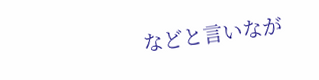などと言いなが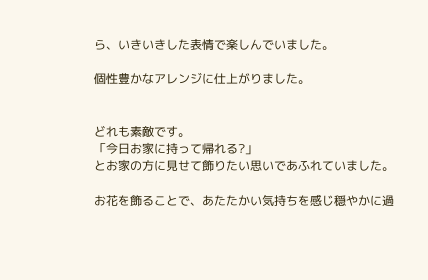ら、いきいきした表情で楽しんでいました。

個性豊かなアレンジに仕上がりました。


どれも素敵です。
「今日お家に持って帰れる?」
とお家の方に見せて飾りたい思いであふれていました。

お花を飾ることで、あたたかい気持ちを感じ穏やかに過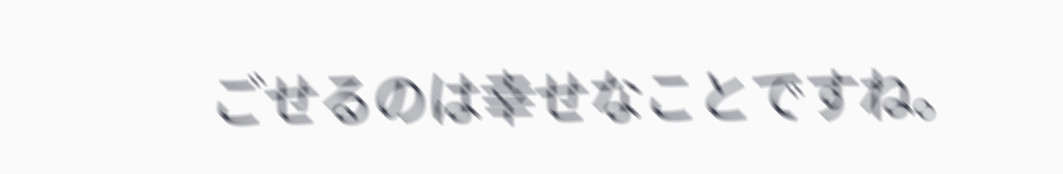ごせるのは幸せなことですね。